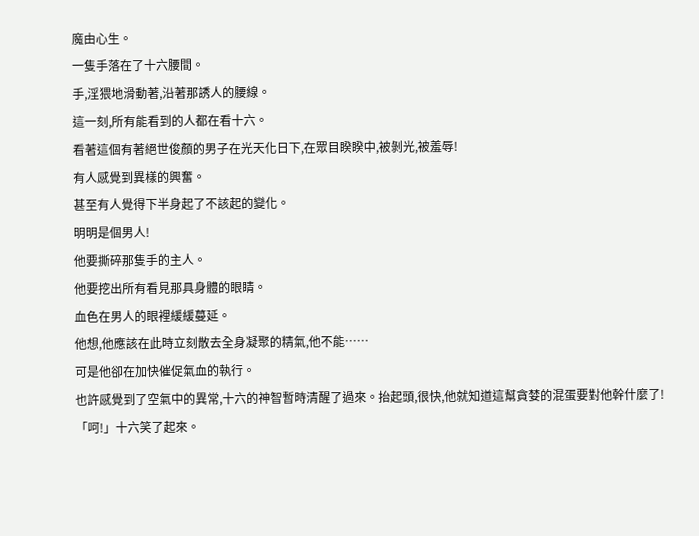魔由心生。
一隻手落在了十六腰間。
手,淫猥地滑動著,沿著那誘人的腰線。
這一刻,所有能看到的人都在看十六。
看著這個有著絕世俊顏的男子在光天化日下,在眾目睽睽中,被剝光,被羞辱!
有人感覺到異樣的興奮。
甚至有人覺得下半身起了不該起的變化。
明明是個男人!
他要撕碎那隻手的主人。
他要挖出所有看見那具身體的眼睛。
血色在男人的眼裡緩緩蔓延。
他想,他應該在此時立刻散去全身凝聚的精氣,他不能……
可是他卻在加快催促氣血的執行。
也許感覺到了空氣中的異常,十六的神智暫時清醒了過來。抬起頭,很快,他就知道這幫貪婪的混蛋要對他幹什麼了!
「呵!」十六笑了起來。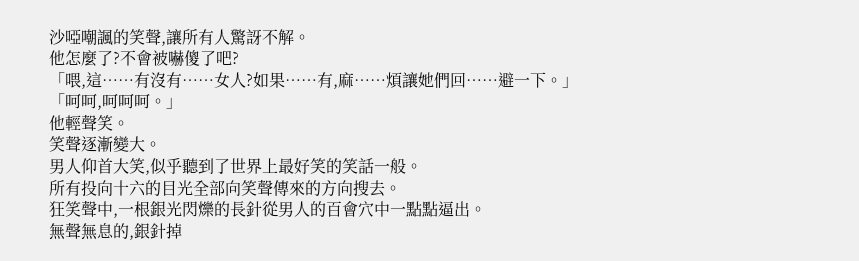沙啞嘲諷的笑聲,讓所有人驚訝不解。
他怎麼了?不會被嚇傻了吧?
「喂,這……有沒有……女人?如果……有,麻……煩讓她們回……避一下。」
「呵呵,呵呵呵。」
他輕聲笑。
笑聲逐漸變大。
男人仰首大笑,似乎聽到了世界上最好笑的笑話一般。
所有投向十六的目光全部向笑聲傳來的方向搜去。
狂笑聲中,一根銀光閃爍的長針從男人的百會穴中一點點逼出。
無聲無息的,銀針掉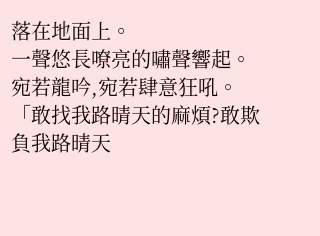落在地面上。
一聲悠長嘹亮的嘯聲響起。宛若龍吟,宛若肆意狂吼。
「敢找我路晴天的麻煩?敢欺負我路晴天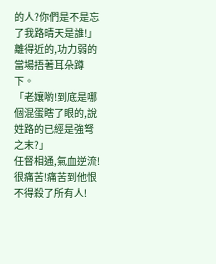的人?你們是不是忘了我路晴天是誰!」
離得近的,功力弱的當場捂著耳朵蹲下。
「老孃喲!到底是哪個混蛋瞎了眼的,說姓路的已經是強弩之末?」
任督相通,氣血逆流!很痛苦!痛苦到他恨不得殺了所有人!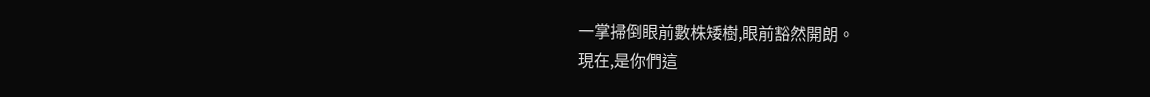一掌掃倒眼前數株矮樹,眼前豁然開朗。
現在,是你們這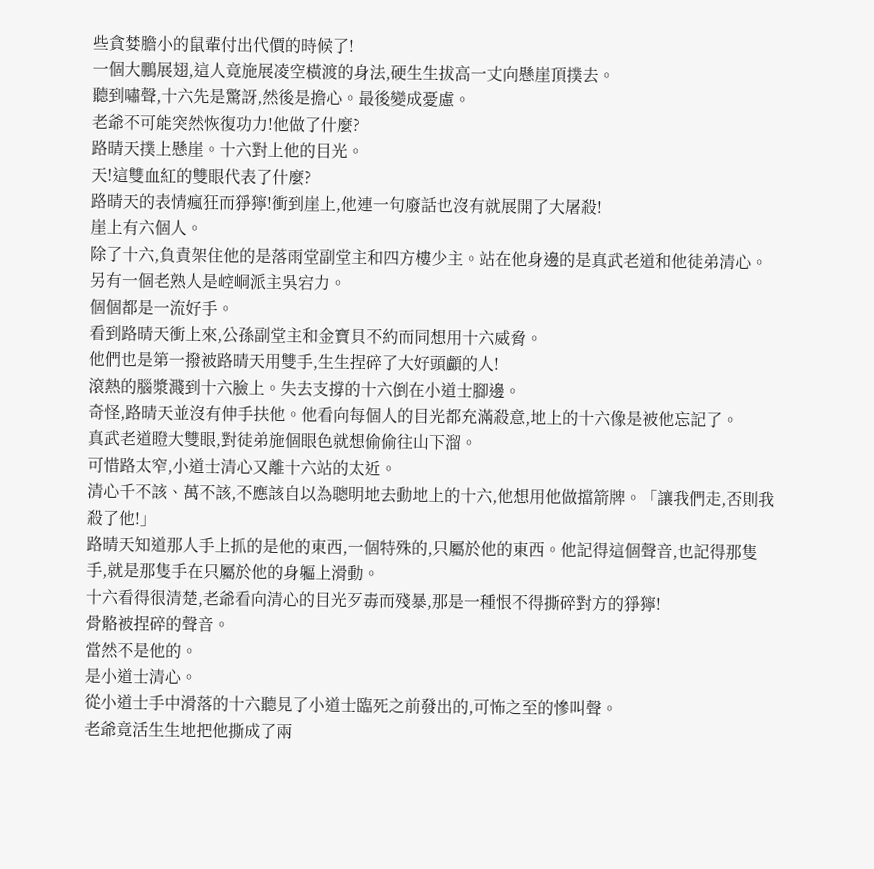些貪婪膽小的鼠輩付出代價的時候了!
一個大鵬展翅,這人竟施展凌空橫渡的身法,硬生生拔高一丈向懸崖頂撲去。
聽到嘯聲,十六先是驚訝,然後是擔心。最後變成憂慮。
老爺不可能突然恢復功力!他做了什麼?
路晴天撲上懸崖。十六對上他的目光。
天!這雙血紅的雙眼代表了什麼?
路晴天的表情瘋狂而猙獰!衝到崖上,他連一句廢話也沒有就展開了大屠殺!
崖上有六個人。
除了十六,負責架住他的是落雨堂副堂主和四方樓少主。站在他身邊的是真武老道和他徒弟清心。另有一個老熟人是崆峒派主吳宕力。
個個都是一流好手。
看到路晴天衝上來,公孫副堂主和金寶貝不約而同想用十六威脅。
他們也是第一撥被路晴天用雙手,生生捏碎了大好頭顱的人!
滾熱的腦漿濺到十六臉上。失去支撐的十六倒在小道士腳邊。
奇怪,路晴天並沒有伸手扶他。他看向每個人的目光都充滿殺意,地上的十六像是被他忘記了。
真武老道瞪大雙眼,對徒弟施個眼色就想偷偷往山下溜。
可惜路太窄,小道士清心又離十六站的太近。
清心千不該、萬不該,不應該自以為聰明地去動地上的十六,他想用他做擋箭牌。「讓我們走,否則我殺了他!」
路晴天知道那人手上抓的是他的東西,一個特殊的,只屬於他的東西。他記得這個聲音,也記得那隻手,就是那隻手在只屬於他的身軀上滑動。
十六看得很清楚,老爺看向清心的目光歹毒而殘暴,那是一種恨不得撕碎對方的猙獰!
骨骼被捏碎的聲音。
當然不是他的。
是小道士清心。
從小道士手中滑落的十六聽見了小道士臨死之前發出的,可怖之至的慘叫聲。
老爺竟活生生地把他撕成了兩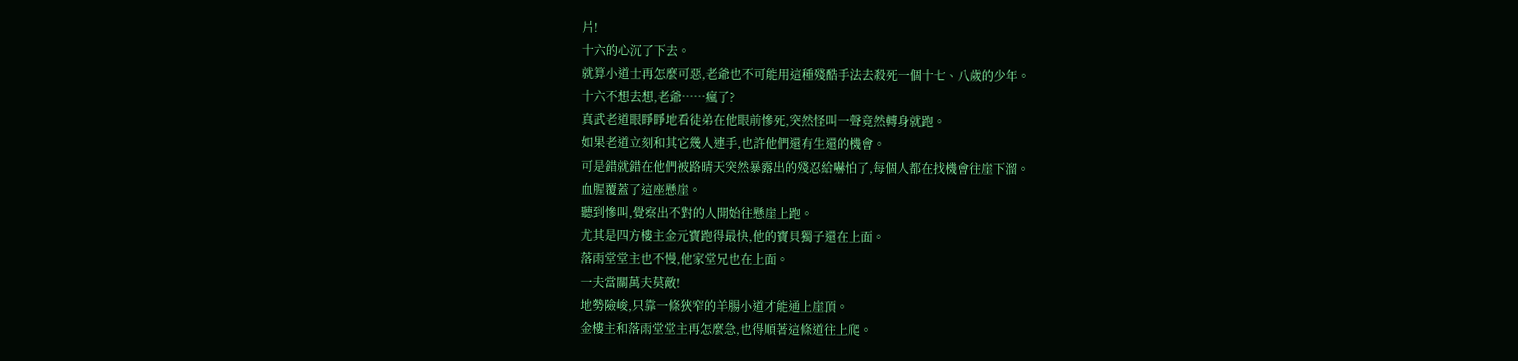片!
十六的心沉了下去。
就算小道士再怎麼可惡,老爺也不可能用這種殘酷手法去殺死一個十七、八歲的少年。
十六不想去想,老爺……瘋了?
真武老道眼睜睜地看徒弟在他眼前慘死,突然怪叫一聲竟然轉身就跑。
如果老道立刻和其它幾人連手,也許他們還有生還的機會。
可是錯就錯在他們被路晴天突然暴露出的殘忍給嚇怕了,每個人都在找機會往崖下溜。
血腥覆蓋了這座懸崖。
聽到慘叫,覺察出不對的人開始往懸崖上跑。
尤其是四方樓主金元寶跑得最快,他的寶貝獨子還在上面。
落雨堂堂主也不慢,他家堂兄也在上面。
一夫當關萬夫莫敵!
地勢險峻,只靠一條狹窄的羊腸小道才能通上崖頂。
金樓主和落雨堂堂主再怎麼急,也得順著這條道往上爬。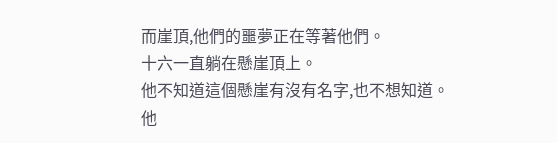而崖頂,他們的噩夢正在等著他們。
十六一直躺在懸崖頂上。
他不知道這個懸崖有沒有名字,也不想知道。
他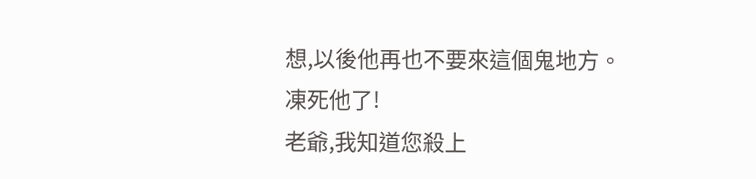想,以後他再也不要來這個鬼地方。
凍死他了!
老爺,我知道您殺上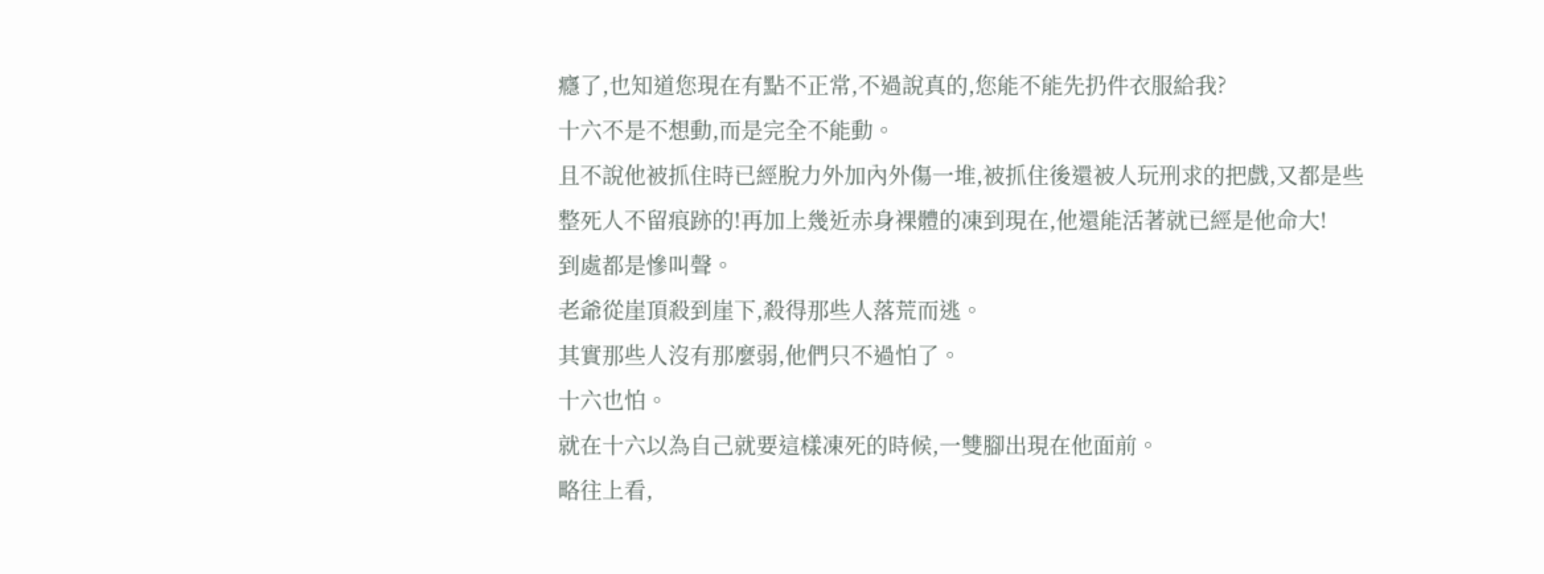癮了,也知道您現在有點不正常,不過說真的,您能不能先扔件衣服給我?
十六不是不想動,而是完全不能動。
且不說他被抓住時已經脫力外加內外傷一堆,被抓住後還被人玩刑求的把戲,又都是些整死人不留痕跡的!再加上幾近赤身裸體的凍到現在,他還能活著就已經是他命大!
到處都是慘叫聲。
老爺從崖頂殺到崖下,殺得那些人落荒而逃。
其實那些人沒有那麼弱,他們只不過怕了。
十六也怕。
就在十六以為自己就要這樣凍死的時候,一雙腳出現在他面前。
略往上看,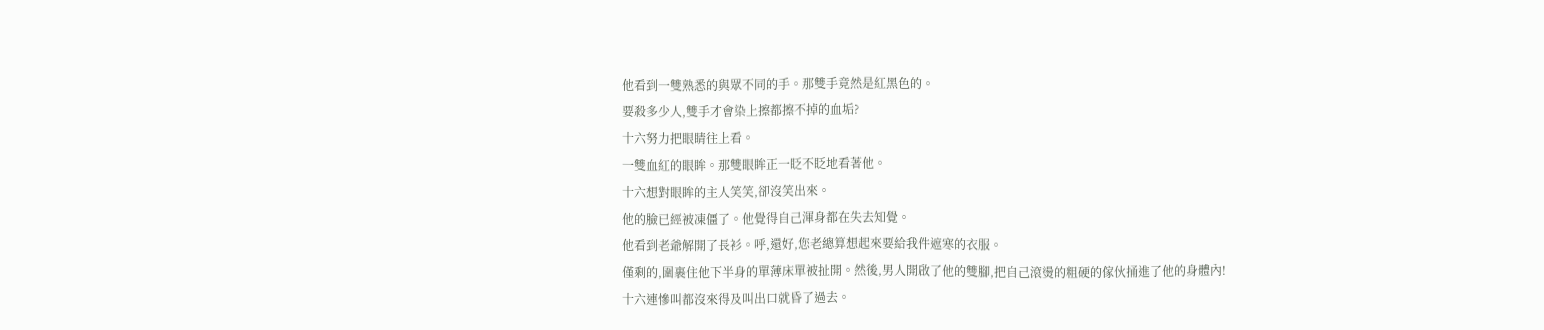他看到一雙熟悉的與眾不同的手。那雙手竟然是紅黑色的。
要殺多少人,雙手才會染上擦都擦不掉的血垢?
十六努力把眼睛往上看。
一雙血紅的眼眸。那雙眼眸正一眨不眨地看著他。
十六想對眼眸的主人笑笑,卻沒笑出來。
他的臉已經被凍僵了。他覺得自己渾身都在失去知覺。
他看到老爺解開了長衫。呼,還好,您老總算想起來要給我件遮寒的衣服。
僅剩的,圍裹住他下半身的單薄床單被扯開。然後,男人開啟了他的雙腳,把自己滾燙的粗硬的傢伙捅進了他的身體內!
十六連慘叫都沒來得及叫出口就昏了過去。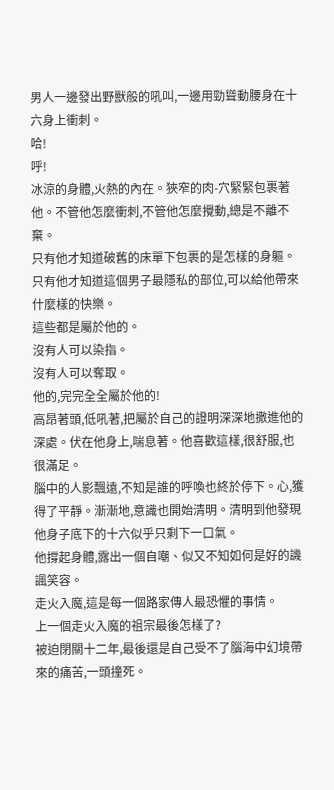男人一邊發出野獸般的吼叫,一邊用勁聳動腰身在十六身上衝刺。
哈!
呼!
冰涼的身體,火熱的內在。狹窄的肉-穴緊緊包裹著他。不管他怎麼衝刺,不管他怎麼攪動,總是不離不棄。
只有他才知道破舊的床單下包裹的是怎樣的身軀。
只有他才知道這個男子最隱私的部位,可以給他帶來什麼樣的快樂。
這些都是屬於他的。
沒有人可以染指。
沒有人可以奪取。
他的,完完全全屬於他的!
高昂著頭,低吼著,把屬於自己的證明深深地撒進他的深處。伏在他身上,喘息著。他喜歡這樣,很舒服,也很滿足。
腦中的人影飄遠,不知是誰的呼喚也終於停下。心,獲得了平靜。漸漸地,意識也開始清明。清明到他發現他身子底下的十六似乎只剩下一口氣。
他撐起身體,露出一個自嘲、似又不知如何是好的譏諷笑容。
走火入魔,這是每一個路家傳人最恐懼的事情。
上一個走火入魔的祖宗最後怎樣了?
被迫閉關十二年,最後還是自己受不了腦海中幻境帶來的痛苦,一頭撞死。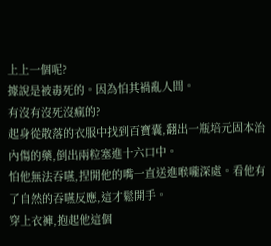上上一個呢?
據說是被毒死的。因為怕其禍亂人間。
有沒有沒死沒瘋的?
起身從散落的衣服中找到百寶囊,翻出一瓶培元固本治內傷的藥,倒出兩粒塞進十六口中。
怕他無法吞嚥,捏開他的嘴一直送進喉嚨深處。看他有了自然的吞嚥反應,這才鬆開手。
穿上衣褲,抱起他這個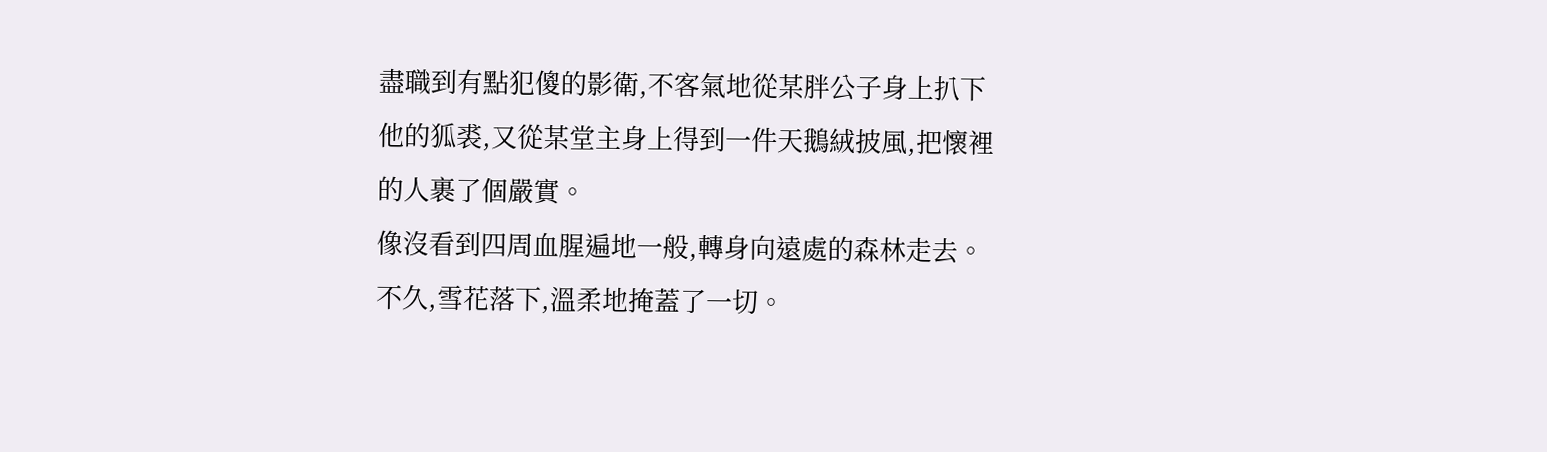盡職到有點犯傻的影衛,不客氣地從某胖公子身上扒下他的狐裘,又從某堂主身上得到一件天鵝絨披風,把懷裡的人裹了個嚴實。
像沒看到四周血腥遍地一般,轉身向遠處的森林走去。
不久,雪花落下,溫柔地掩蓋了一切。